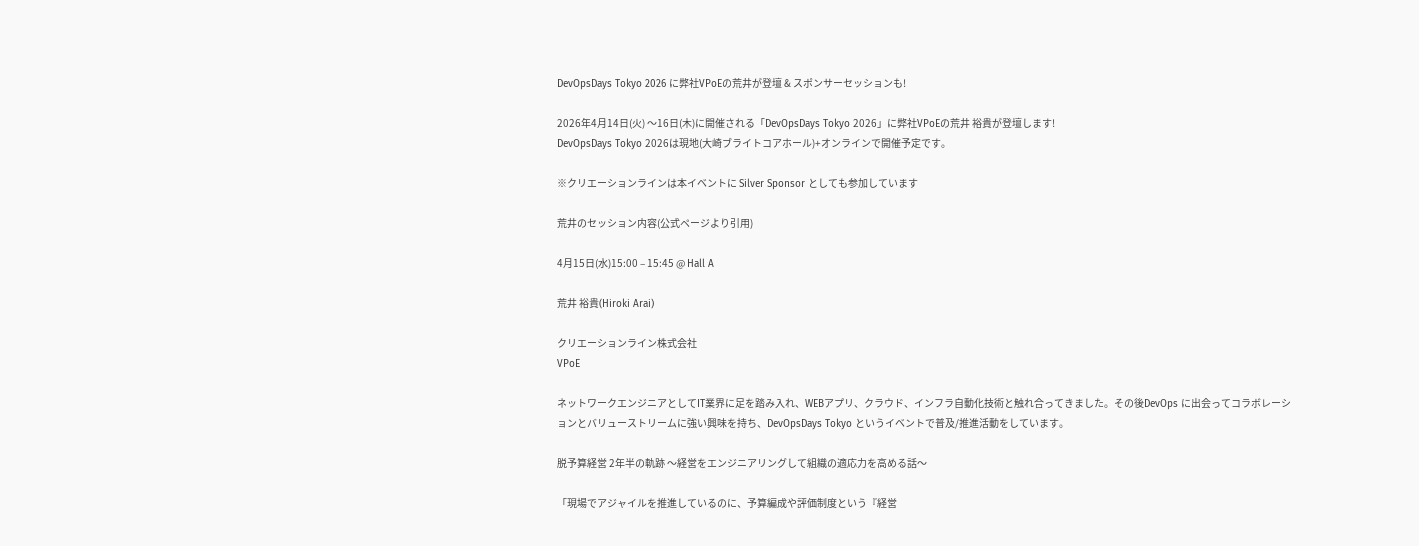DevOpsDays Tokyo 2026 に弊社VPoEの荒井が登壇 & スポンサーセッションも!

2026年4月14日(火) 〜16日(木)に開催される「DevOpsDays Tokyo 2026」に弊社VPoEの荒井 裕貴が登壇します!
DevOpsDays Tokyo 2026は現地(大崎ブライトコアホール)+オンラインで開催予定です。

※クリエーションラインは本イベントに Silver Sponsor としても参加しています

荒井のセッション内容(公式ページより引用)

4月15日(水)15:00 – 15:45 @ Hall A

荒井 裕貴(Hiroki Arai)

クリエーションライン株式会社
VPoE

ネットワークエンジニアとしてIT業界に足を踏み入れ、WEBアプリ、クラウド、インフラ自動化技術と触れ合ってきました。その後DevOps に出会ってコラボレーションとバリューストリームに強い興味を持ち、DevOpsDays Tokyo というイベントで普及/推進活動をしています。

脱予算経営 2年半の軌跡 〜経営をエンジニアリングして組織の適応力を高める話〜

「現場でアジャイルを推進しているのに、予算編成や評価制度という『経営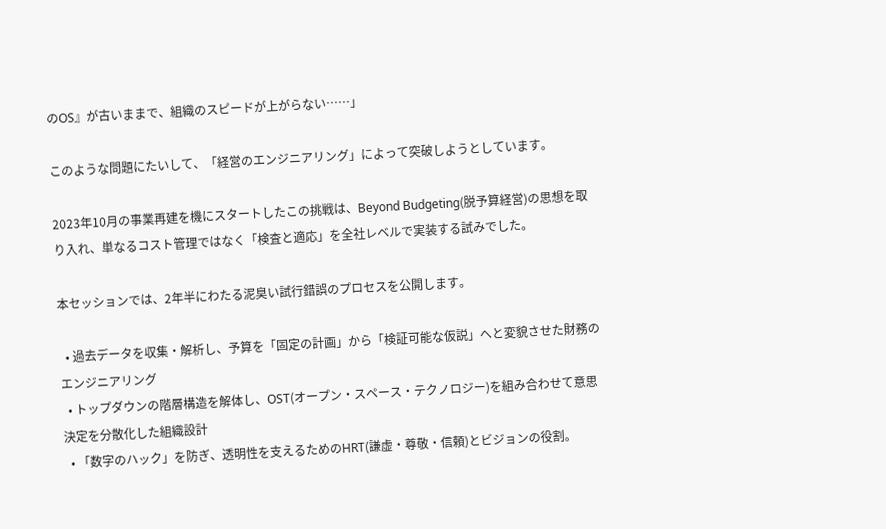のOS』が古いままで、組織のスピードが上がらない……」

このような問題にたいして、「経営のエンジニアリング」によって突破しようとしています。

2023年10月の事業再建を機にスタートしたこの挑戦は、Beyond Budgeting(脱予算経営)の思想を取り入れ、単なるコスト管理ではなく「検査と適応」を全社レベルで実装する試みでした。

本セッションでは、2年半にわたる泥臭い試行錯誤のプロセスを公開します。

  • 過去データを収集・解析し、予算を「固定の計画」から「検証可能な仮説」へと変貌させた財務のエンジニアリング
  • トップダウンの階層構造を解体し、OST(オープン・スペース・テクノロジー)を組み合わせて意思決定を分散化した組織設計
  • 「数字のハック」を防ぎ、透明性を支えるためのHRT(謙虚・尊敬・信頼)とビジョンの役割。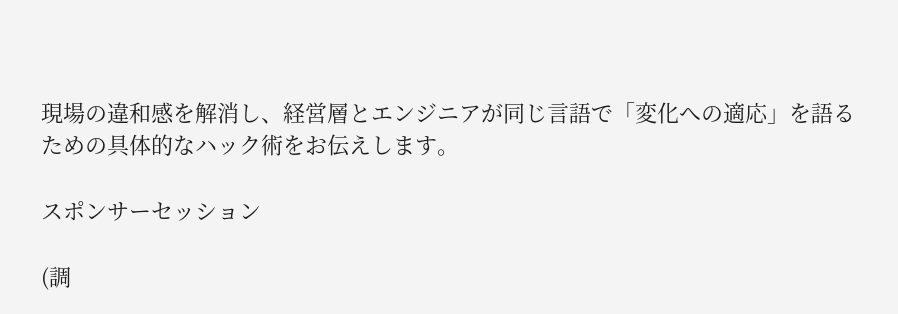現場の違和感を解消し、経営層とエンジニアが同じ言語で「変化への適応」を語るための具体的なハック術をお伝えします。

スポンサーセッション

(調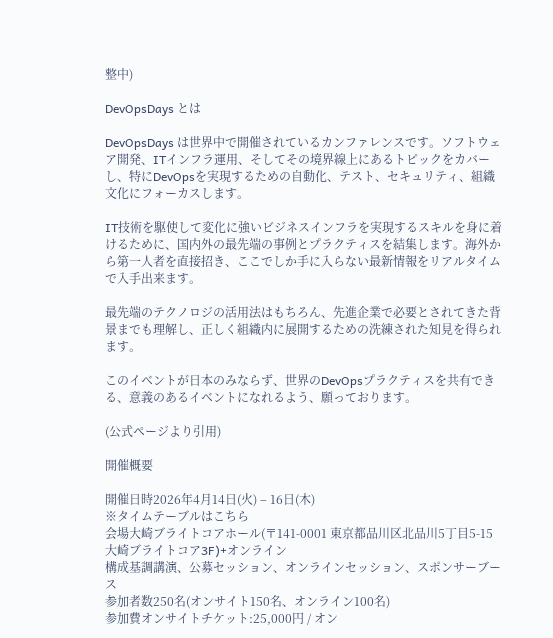整中)

DevOpsDays とは

DevOpsDays は世界中で開催されているカンファレンスです。ソフトウェア開発、ITインフラ運用、そしてその境界線上にあるトピックをカバーし、特にDevOpsを実現するための自動化、テスト、セキュリティ、組織文化にフォーカスします。

IT技術を駆使して変化に強いビジネスインフラを実現するスキルを身に着けるために、国内外の最先端の事例とプラクティスを結集します。海外から第一人者を直接招き、ここでしか手に入らない最新情報をリアルタイムで入手出来ます。

最先端のテクノロジの活用法はもちろん、先進企業で必要とされてきた背景までも理解し、正しく組織内に展開するための洗練された知見を得られます。

このイベントが日本のみならず、世界のDevOpsプラクティスを共有できる、意義のあるイベントになれるよう、願っております。

(公式ページより引用)

開催概要

開催日時2026年4月14日(火) – 16日(木)
※タイムテーブルはこちら
会場大崎ブライトコアホール(〒141-0001 東京都品川区北品川5丁目5-15 大崎ブライトコア3F)+オンライン
構成基調講演、公募セッション、オンラインセッション、スポンサーブース
参加者数250名(オンサイト150名、オンライン100名)
参加費オンサイトチケット:25,000円 / オン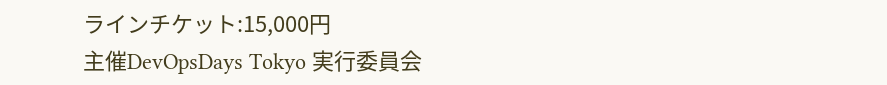ラインチケット:15,000円
主催DevOpsDays Tokyo 実行委員会